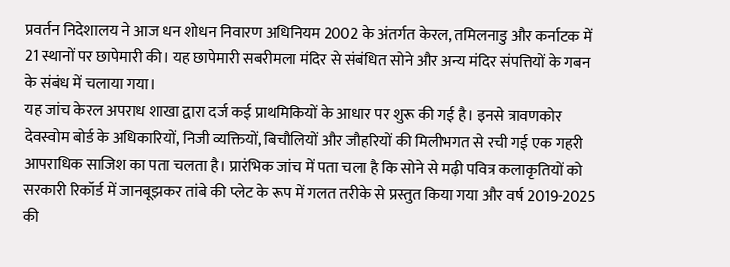प्रवर्तन निदेशालय ने आज धन शोधन निवारण अधिनियम 2002 के अंतर्गत केरल, तमिलनाडु और कर्नाटक में 21 स्थानों पर छापेमारी की। यह छापेमारी सबरीमला मंदिर से संबंधित सोने और अन्य मंदिर संपत्तियों के गबन के संबंध में चलाया गया।
यह जांच केरल अपराध शाखा द्वारा दर्ज कई प्राथमिकियों के आधार पर शुरू की गई है। इनसे त्रावणकोर देवस्वोम बोर्ड के अधिकारियों, निजी व्यक्तियों, बिचौलियों और जौहरियों की मिलीभगत से रची गई एक गहरी आपराधिक साजिश का पता चलता है। प्रारंभिक जांच में पता चला है कि सोने से मढ़ी पवित्र कलाकृतियों को सरकारी रिकॉर्ड में जानबूझकर तांबे की प्लेट के रूप में गलत तरीके से प्रस्तुत किया गया और वर्ष 2019-2025 की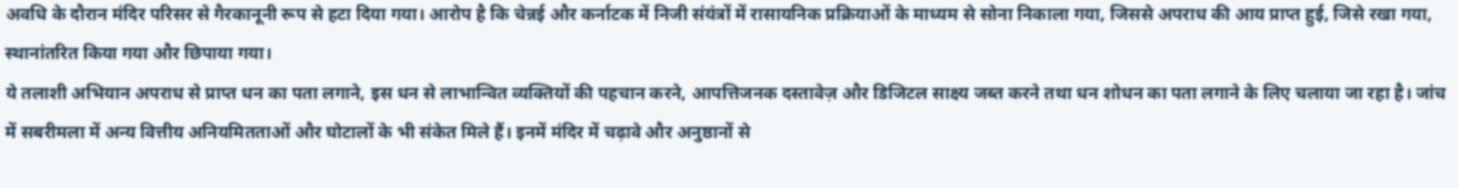अवधि के दौरान मंदिर परिसर से गैरकानूनी रूप से हटा दिया गया। आरोप है कि चेन्नई और कर्नाटक में निजी संयंत्रों में रासायनिक प्रक्रियाओं के माध्यम से सोना निकाला गया, जिससे अपराध की आय प्राप्त हुई, जिसे रखा गया, स्थानांतरित किया गया और छिपाया गया।
ये तलाशी अभियान अपराध से प्राप्त धन का पता लगाने, इस धन से लाभान्वित व्यक्तियों की पहचान करने, आपत्तिजनक दस्तावेज़ और डिजिटल साक्ष्य जब्त करने तथा धन शोधन का पता लगाने के लिए चलाया जा रहा है। जांच में सबरीमला में अन्य वित्तीय अनियमितताओं और घोटालों के भी संकेत मिले हैं। इनमें मंदिर में चढ़ावे और अनुष्ठानों से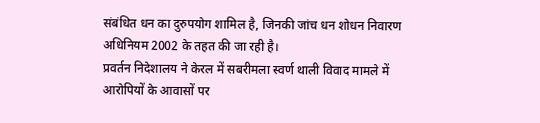संबंधित धन का दुरुपयोग शामिल है, जिनकी जांच धन शोधन निवारण अधिनियम 2002 के तहत की जा रही है।
प्रवर्तन निदेशालय ने केरल में सबरीमला स्वर्ण थाली विवाद मामले में आरोपियों के आवासों पर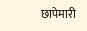छापेमारी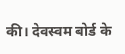की। देवस्वम बोर्ड के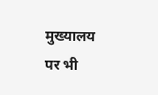मुख्यालय पर भी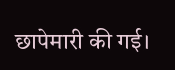छापेमारी की गई।